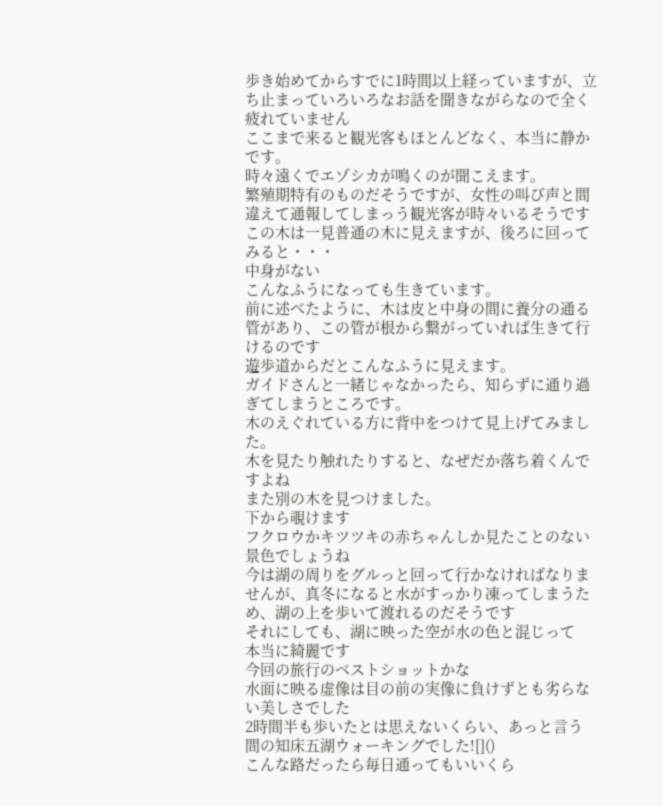歩き始めてからすでに1時間以上経っていますが、立ち止まっていろいろなお話を聞きながらなので全く疲れていません
ここまで来ると観光客もほとんどなく、本当に静かです。
時々遠くでエゾシカが鳴くのが聞こえます。
繁殖期特有のものだそうですが、女性の叫び声と間違えて通報してしまっう観光客が時々いるそうです
この木は一見普通の木に見えますが、後ろに回ってみると・・・
中身がない
こんなふうになっても生きています。
前に述べたように、木は皮と中身の間に養分の通る管があり、この管が根から繋がっていれば生きて行けるのです
遊歩道からだとこんなふうに見えます。
ガイドさんと一緒じゃなかったら、知らずに通り過ぎてしまうところです。
木のえぐれている方に背中をつけて見上げてみました。
木を見たり触れたりすると、なぜだか落ち着くんですよね
また別の木を見つけました。
下から覗けます
フクロウかキツツキの赤ちゃんしか見たことのない景色でしょうね
今は湖の周りをグルっと回って行かなければなりませんが、真冬になると水がすっかり凍ってしまうため、湖の上を歩いて渡れるのだそうです
それにしても、湖に映った空が水の色と混じって
本当に綺麗です
今回の旅行のベストショットかな
水面に映る虚像は目の前の実像に負けずとも劣らない美しさでした
2時間半も歩いたとは思えないくらい、あっと言う間の知床五湖ウォーキングでした![]()
こんな路だったら毎日通ってもいいくら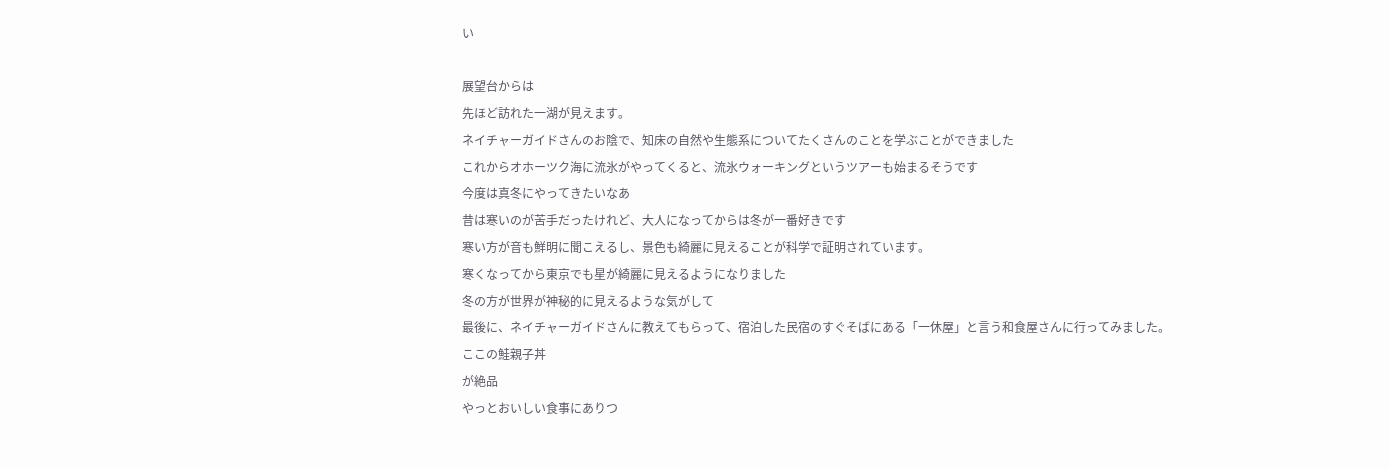い

展望台からは
先ほど訪れた一湖が見えます。
ネイチャーガイドさんのお陰で、知床の自然や生態系についてたくさんのことを学ぶことができました
これからオホーツク海に流氷がやってくると、流氷ウォーキングというツアーも始まるそうです
今度は真冬にやってきたいなあ
昔は寒いのが苦手だったけれど、大人になってからは冬が一番好きです
寒い方が音も鮮明に聞こえるし、景色も綺麗に見えることが科学で証明されています。
寒くなってから東京でも星が綺麗に見えるようになりました
冬の方が世界が神秘的に見えるような気がして
最後に、ネイチャーガイドさんに教えてもらって、宿泊した民宿のすぐそばにある「一休屋」と言う和食屋さんに行ってみました。
ここの鮭親子丼
が絶品
やっとおいしい食事にありつ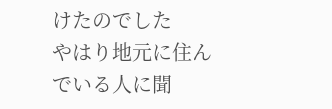けたのでした
やはり地元に住んでいる人に聞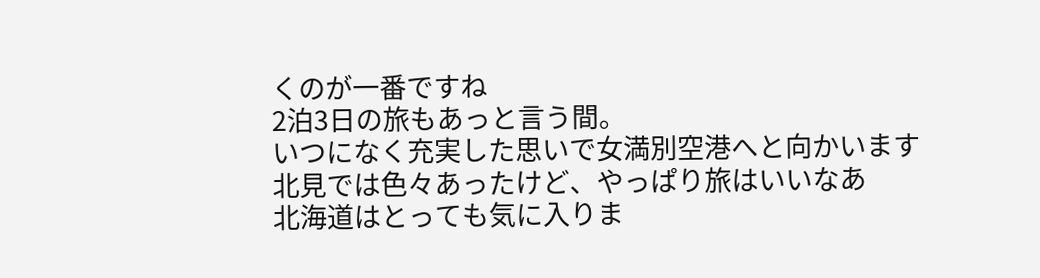くのが一番ですね
2泊3日の旅もあっと言う間。
いつになく充実した思いで女満別空港へと向かいます
北見では色々あったけど、やっぱり旅はいいなあ
北海道はとっても気に入りま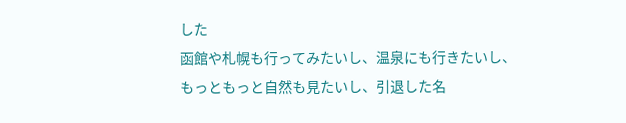した
函館や札幌も行ってみたいし、温泉にも行きたいし、もっともっと自然も見たいし、引退した名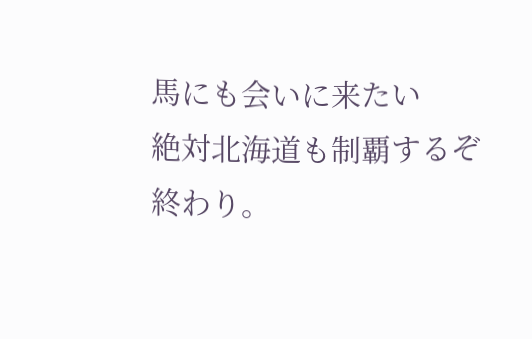馬にも会いに来たい
絶対北海道も制覇するぞ
終わり。